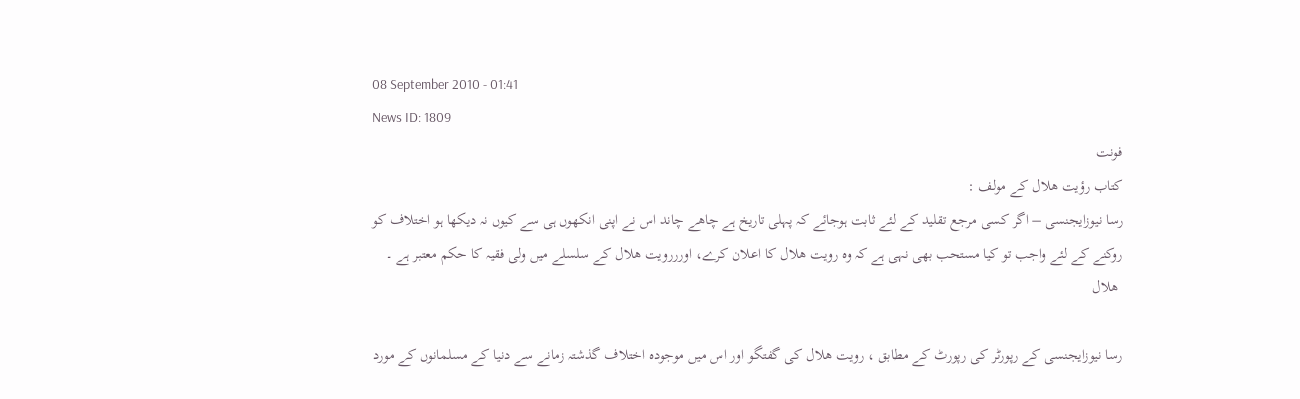08 September 2010 - 01:41
News ID: 1809
فونت
کتاب رؤیت هلال کے مولف :
رسا نیوزایجنسی – اگر کسی مرجع تقلید کے لئے ثابت ہوجائے کہ پہلی تاریخ ہے چاھے چاند اس نے اپنی انکھوں ہی سے کیوں نہ دیکھا ہو اختلاف کو روکنے کے لئے واجب تو کیا مستحب بھی نہی ہے کہ وہ رویت ھلال کا اعلان کرے، اورررویت ھلال کے سلسلے میں ولی فقیہ کا حکم معتبر ہے ۔
 هلال

رسا نیوزایجنسی کے رپورٹر کی رپورٹ کے مطابق ، رویت ھلال کی گفتگو اور اس میں موجودہ اختلاف گذشتہ زمانے سے دنیا کے مسلمانوں کے مورد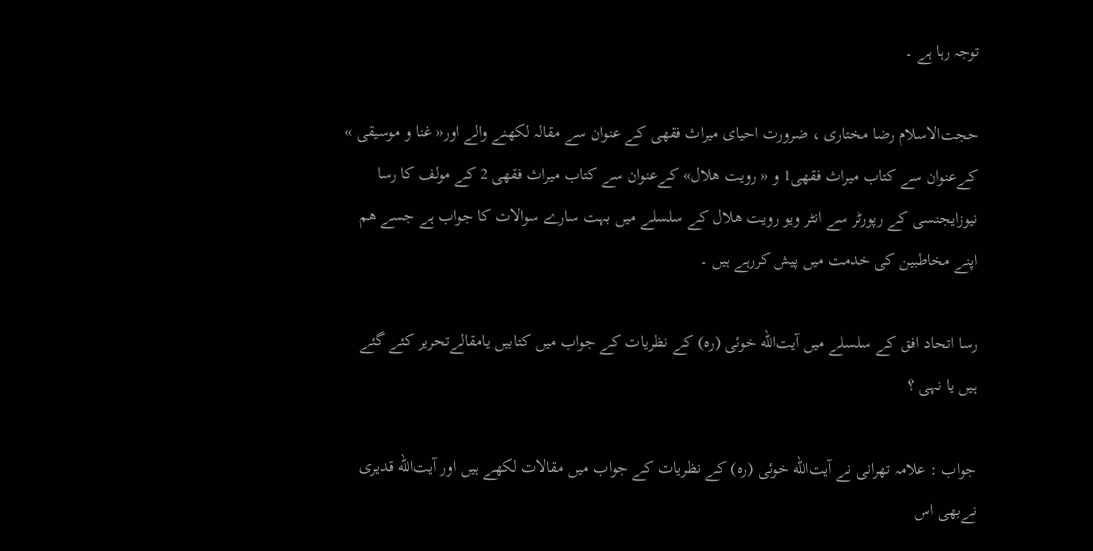توجہ رہا ہے ۔

حجت‌الاسلام رضا مختاری ، ضرورت احیای میراث فقهی کے عنوان سے مقالہ لکھنے والے اور« غنا و موسیقی » کےعنوان سے کتاب میراث فقهی1 و « رویت هلال» کےعنوان سے کتاب میراث فقهی 2 کے مولف کا رسا نیوزایجنسی کے رپورٹر سے انٹر ویو رویت ھلال کے سلسلے میں بہت سارے سوالات کا جواب ہے جسے ھم اپنے مخاطبین کی خدمت میں پیش کررہے ہیں ۔

رسا اتحاد افق کے سلسلے میں آیت‌الله خوئی (رہ) کے نظریات کے جواب میں کتابیں یامقالےتحریر کئے گئے ہیں یا نہی ؟

جواب : علامہ تھرانی نے آیت‌الله خوئی (رہ) کے نظریات کے جواب میں مقالات لکھے ہیں اور آیت‌الله قدیری نےبھی اس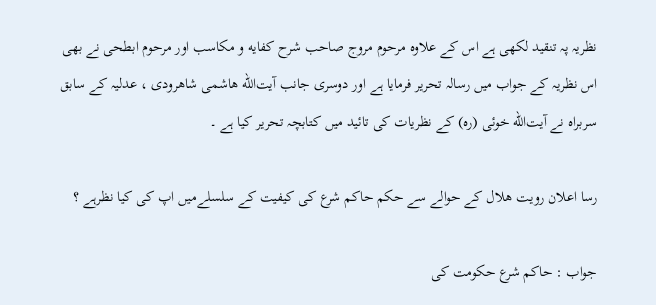نظریہ پہ تنقید لکھی ہے اس کے علاوہ مرحوم مروج صاحب شرح کفایه و مکاسب اور مرحوم ابطحی نے بھی اس نظریہ کے جواب میں رسالہ تحریر فرمایا ہے اور دوسری جانب آیت‌الله هاشمی شاهرودی ، عدلیہ کے سابق سربراہ نے آیت‌الله خوئی (رہ) کے نظریات کی تائید میں کتابچہ تحریر کیا ہے ۔

رسا اعلان رویت ھلال کے حوالے سے حکم حاکم شرع کی کیفیت کے سلسلےمیں اپ کی کیا نظرہے ؟

جواب : حاکم شرع حکومت کی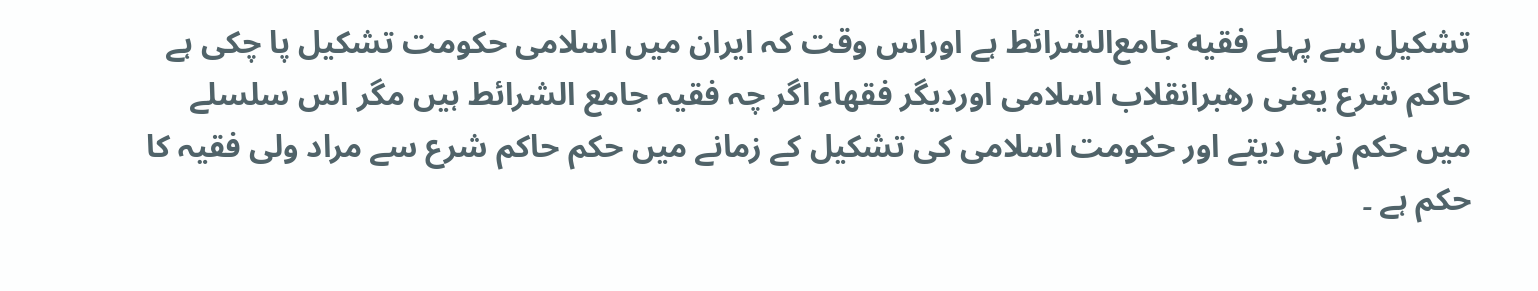تشکیل سے پہلے فقیه جامع‌الشرائط ہے اوراس وقت کہ ایران میں اسلامی حکومت تشکیل پا چکی ہے حاکم شرع یعنی رھبرانقلاب اسلامی اوردیگر فقھاء اگر چہ فقیہ جامع الشرائط ہیں مگر اس سلسلے میں حکم نہی دیتے اور حکومت اسلامی کی تشکیل کے زمانے میں حکم حاکم شرع سے مراد ولی فقیہ کا حکم ہے ۔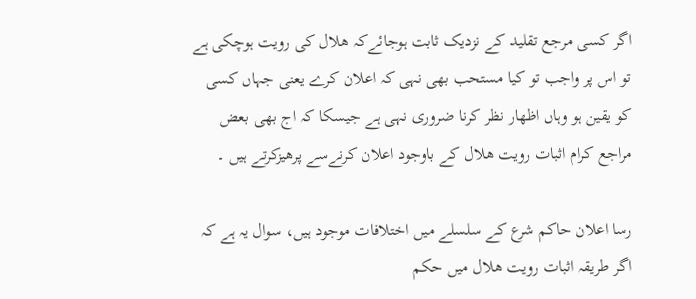اگر کسی مرجع تقلید کے نزدیک ثابت ہوجائےکہ ھلال کی رویت ہوچکی ہے تو اس پر واجب تو کیا مستحب بھی نہی کہ اعلان کرے یعنی جہاں کسی کو یقین ہو وہاں اظھار نظر کرنا ضروری نہی ہے جیسکا کہ اج بھی بعض مراجع کرام اثبات رویت ھلال کے باوجود اعلان کرنےسے پرھیزکرتے ہیں ۔

رسا اعلان حاکم شرع کے سلسلے میں اختلافات موجود ہیں، سوال یہ ہے کہ اگر طریقہ اثبات رویت ھلال میں حکم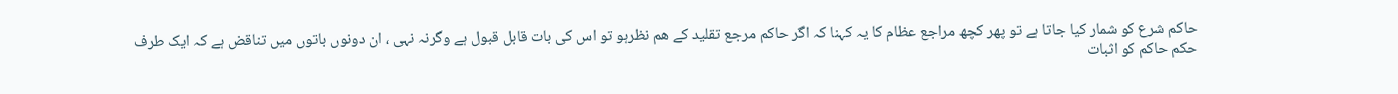حاکم شرع کو شمار کیا جاتا ہے تو پھر کچھ مراجع عظام کا یہ کہنا کہ اگر حاکم مرجع تقلید کے ھم نظرہو تو اس کی بات قابل قبول ہے وگرنہ نہی ، ان دونوں باتوں میں تناقض ہے کہ ایک طرف حکم حاکم کو اثبات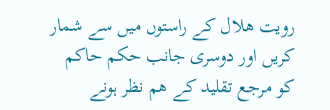رویت ھلال کے راستوں میں سے شمار کریں اور دوسری جانب حکم حاکم کو مرجع تقلید کے ھم نظر ہونے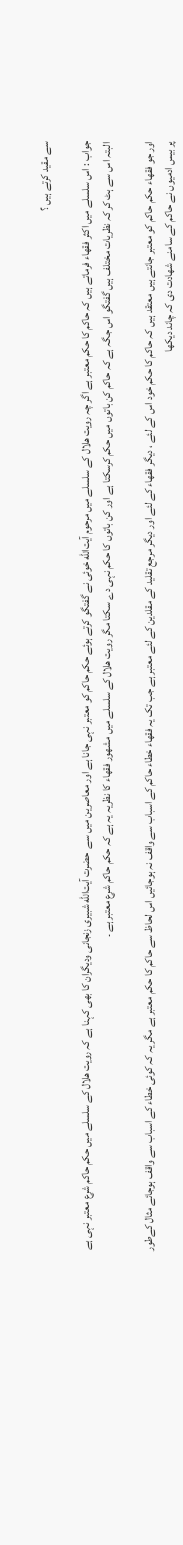سے مقید کرتے ہیں ؟

جواب : اس سلسلے میں اکثر فقھاء فرماتے ہیں کہ حاکم کا حکم معتبر ہے اگر چہ رویت ھلال کے سلسلے میں مرحوم آیت‌الله خوئی نے گفتگو کرتے ہوئے حکم حاکم کو معتبر نہی جانا ہے اور معاصرین میں سے ‌ حضرت آیت‌الله شبیری زنجانی ودیگران کا بھی کہنا ہے کہ رویت ھلال کے سلسلے میں حکم حاکم شرع معتبر نہی ہے البتہ اس سے ہٹ کر کہ نظریات مختلف ہیں گفتگو اس جگہ ہے کہ حاکم کن باتوں میں حکم کرسکتا ہے اور کن باتوں کا حکم نہی دے سکتا مگر رویت ھلال کے سلسلے میں مشھور فقھاء کا نظریہ یہ ہے کہ حکم حاکم شرع معتبر ہے ۔

اور جو فقھاء حکم حاکم کو معتبر جانتے ہیں معتقد ہیں کہ حاکم کا حکم خود اس کے لئے ، دیگر فقھاء کے لئے اور دیگر مرجع تقلید کے مقلدین کے لئے معتبر ہے جب تک یہ فقھاء خطاء حاکم کے اسباب سے واقف نہ ہوجائیں اس لحاظ سے حاکم کا حکم معتبر ہے مگر یہ کہ کوئی خطاء کے اسباب سے واقف ہوجائے مثال کےطور پر بیس ادمیوں نے حاکم کے سامنے شھادت دی کہ چاند دیکھا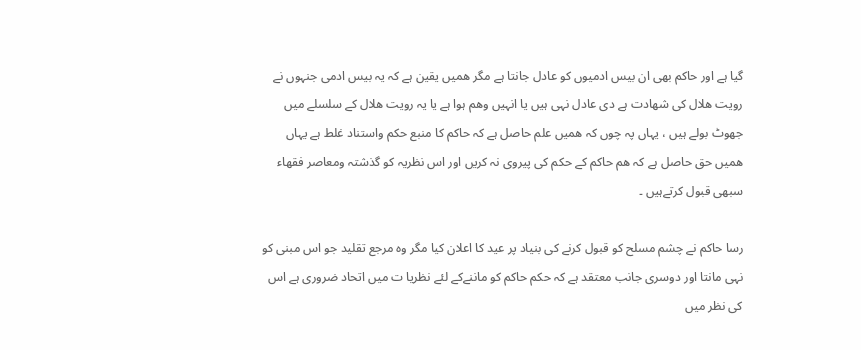گیا ہے اور حاکم بھی ان بیس ادمیوں کو عادل جانتا ہے مگر ھمیں یقین ہے کہ یہ بیس ادمی جنہوں نے رویت ھلال کی شھادت ہے دی عادل نہی ہیں یا انہیں وھم ہوا ہے یا یہ رویت ھلال کے سلسلے میں جھوٹ بولے ہیں ، یہاں پہ چوں کہ ھمیں علم حاصل ہے کہ حاکم کا منبع حکم واستناد غلط ہے یہاں ھمیں حق حاصل ہے کہ ھم حاکم کے حکم کی پیروی نہ کریں اور اس نظریہ کو گذشتہ ومعاصر فقھاء سبھی قبول کرتےہیں ۔

رسا حاکم نے چشم مسلح کو قبول کرنے کی بنیاد پر عید کا اعلان کیا مگر وہ مرجع تقلید جو اس مبنی کو نہی مانتا اور دوسری جانب معتقد ہے کہ حکم حاکم کو ماننےکے لئے نظریا ت میں اتحاد ضروری ہے اس کی نظر میں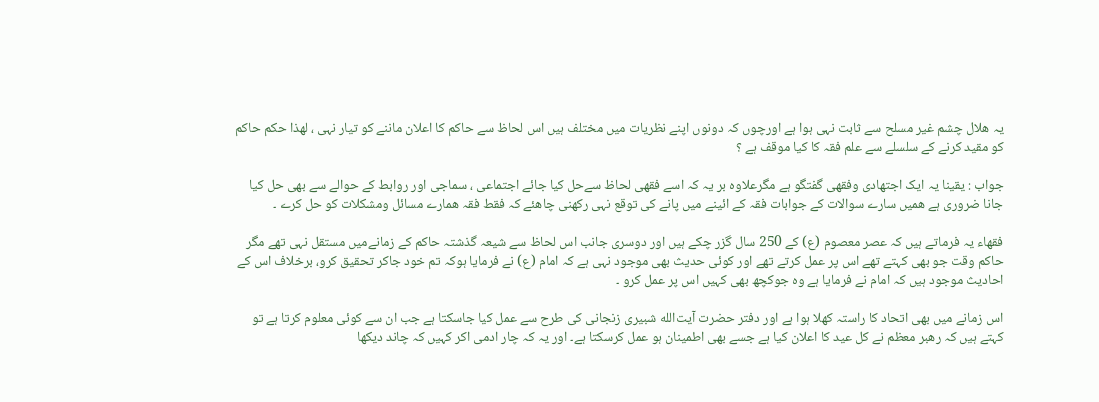یہ ھلال چشم غیر مسلح سے ثابت نہی ہوا ہے اورچوں کہ دونوں اپنے نظریات میں مختلف ہیں اس لحاظ سے حاکم کا اعلان ماننے کو تیار نہی ، لھذا حکم حاکم کو مقید کرنے کے سلسلے سے علم فقہ کا کیا موقف ہے ؟

جواب : یقینا یہ ایک اجتھادی وفقھی گفتگو ہے مگرعلاوہ بر یہ کہ اسے فقھی لحاظ سےحل کیا جائے اجتماعی ، سماجی اور روابط کے حوالے سے بھی حل کیا جانا ضروری ہے ھمیں سارے سوالات کے جوابات فقہ کے ائینے میں پانے کی توقع نہی رکھنی چاھئے کہ فقط فقہ ھمارے مسائل ومشکلات کو حل کرے ۔

فقھاء یہ فرماتے ہیں کہ عصر معصوم (ع) کے 250 سال گزر چکے ہیں اور دوسری جانب اس لحاظ سے شیعہ گذشتہ حاکم کے زمانےمیں مستقل نہی تھے مگر حاکم وقت جو بھی کہتے تھے اس پر عمل کرتے تھے اور کوئی حدیث بھی موجود نہی ہے کہ امام (ع) نے فرمایا ہوکہ تم خود جاکر تحقیق کرو، برخلاف اس کے احادیث موجود ہیں کہ امام نے فرمایا ہے وہ جوکچھ بھی کہیں اس پر عمل کرو ۔

اس زمانے میں بھی اتحاد کا راستہ کھلا ہوا ہے اور دفتر حضرت آیت‌الله شبیری زنجانی کی طرح سے عمل کیا جاسکتا ہے جب ان سے کوئی معلوم کرتا ہے تو کہتے ہیں کہ رھبر معظم نے کل عید کا اعلان کیا ہے جسے بھی اطمینان ہو عمل کرسکتا ہے۔ اور یہ کہ چار ادمی اکر کہیں کہ چاند دیکھا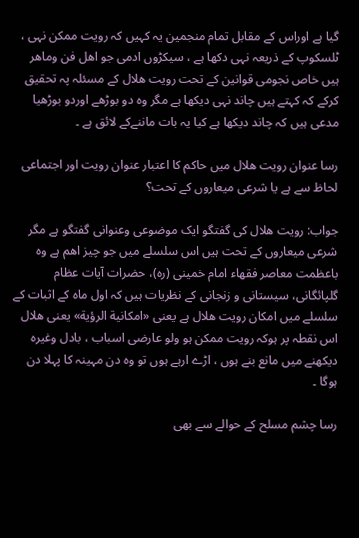گیا ہے اوراس کے مقابل تمام منجمین یہ کہیں کہ رویت ممکن نہی ، ٹلسکوپ کے ذریعہ نہی دکھا ہے ، سیکڑوں ادمی جو اھل فن وماھر ہیں خاص نجومی قوانین کے تحت رویت ھلال کے مسئلہ پہ تحقیق کرکے کہ کہتے ہیں چاند نہی دیکھا ہے مگر وہ دو بوڑھے اوردو بوڑھیا مدعی ہیں کہ چاند دیکھا ہے کیا یہ بات ماننےکے لائق ہے ۔

رسا عنوان رویت ھلال میں حاکم کا اعتبار عنوان رویت اور اجتماعی لحاظ سے ہے یا شرعی میعاروں کے تحت؟

جواب: رویت ھلال کی گفتگو ایک موضوعی وعنوانی گفتگو ہے مگر شرعی میعاروں کے تحت ہیں اس سلسلے میں جو چیز اھم ہے وہ باعظمت معاصر فقھاء امام‌ خمینی (ره)، حضرات آیات عظام گلپائگانی،‌ سیستانی و زنجانی کے نظریات ہیں کہ اول ماہ کے اثبات کے سلسلے میں امکان رویت ھلال ہے یعنی «امکانیة الرؤیة» یعنی ھلال اس نقطہ پر ہوکہ رویت ممکن ہو ولو عارضی اسباب ، بادل وغیرہ دیکھنے میں مانع بنے ہوں ، اڑے ارہے ہوں تو وہ دن مہینہ کا پہلا دن ہوگا ۔

رسا چشم مسلح کے حوالے سے بھی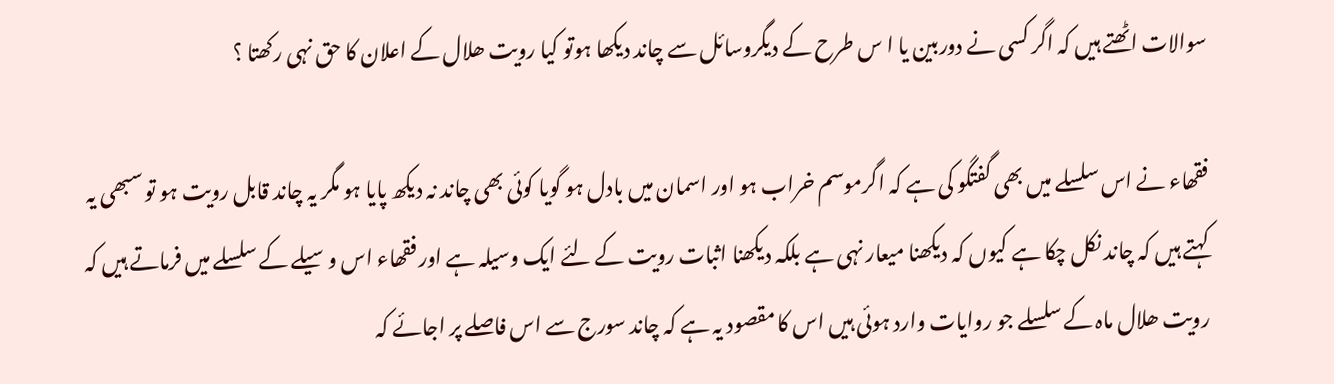سوالات اٹھتے ہیں کہ اگر کسی نے دوربین یا ا س طرح کے دیگروسائل سے چاند دیکھا ہوتو کیا رویت ھلال کے اعلان کا حق نہی رکھتا ؟

فقھاء نے اس سلسلے میں بھی گفتگو کی ہے کہ اگرموسم خراب ہو اور اسمان میں بادل ہو گویا کوئی بھی چاند نہ دیکھ پایا ہو مگر یہ چاند قابل رویت ہو تو سبھی یہ کہتے ہیں کہ چاند نکل چکا ہے کیوں کہ دیکھنا میعار نہی ہے بلکہ دیکھنا اثبات رویت کے لئے ایک وسیلہ ہے اور فقھاء اس وسیلے کے سلسلے میں فرماتے ہیں کہ رویت ھلال ماہ کے سلسلے جو روایات وارد ہوئی ہیں اس کا مقصود یہ ہے کہ چاند سورج سے اس فاصلے پر اجائے کہ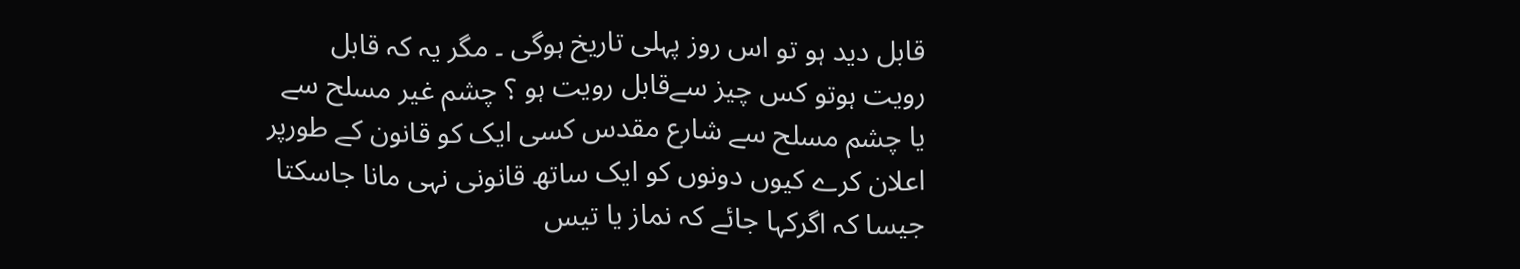قابل دید ہو تو اس روز پہلی تاریخ ہوگی ۔ مگر یہ کہ قابل رویت ہوتو کس چیز سےقابل رویت ہو ؟ چشم غیر مسلح سے یا چشم مسلح سے شارع مقدس کسی ایک کو قانون کے طورپر اعلان کرے کیوں دونوں کو ایک ساتھ قانونی نہی مانا جاسکتا جیسا کہ اگرکہا جائے کہ نماز یا تیس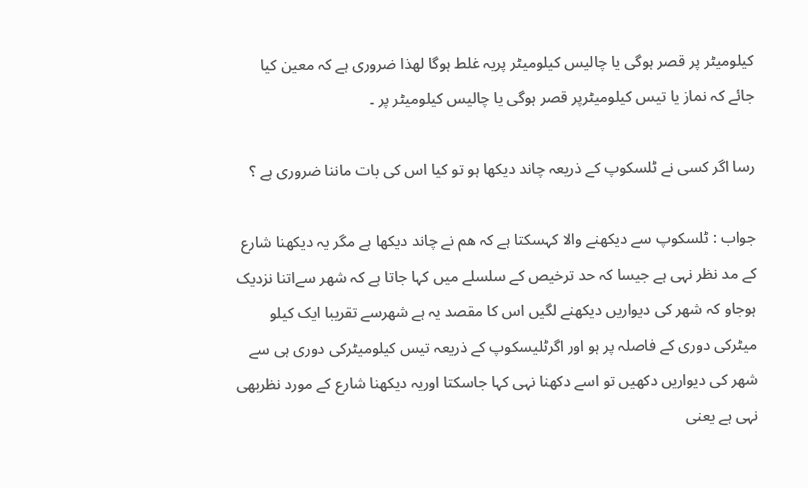کیلومیٹر پر قصر ہوگی یا چالیس کیلومیٹر پریہ غلط ہوگا لھذا ضروری ہے کہ معین کیا جائے کہ نماز یا تیس کیلومیٹرپر قصر ہوگی یا چالیس کیلومیٹر پر ۔

رسا اگر کسی نے ٹلسکوپ کے ذریعہ چاند دیکھا ہو تو کیا اس کی بات ماننا ضروری ہے ؟

جواب : ٹلسکوپ سے دیکھنے والا کہسکتا ہے کہ ھم نے چاند دیکھا ہے مگر یہ دیکھنا شارع کے مد نظر نہی ہے جیسا کہ حد ترخیص کے سلسلے میں کہا جاتا ہے کہ شھر سےاتنا نزدیک ہوجاو کہ شھر کی دیواریں دیکھنے لگیں اس کا مقصد یہ ہے شھرسے تقریبا ایک کیلو میٹرکی دوری کے فاصلہ پر ہو اور اگرٹلیسکوپ کے ذریعہ تیس کیلومیٹرکی دوری ہی سے شھر کی دیواریں دکھیں تو اسے دکھنا نہی کہا جاسکتا اوریہ دیکھنا شارع کے مورد نظربھی نہی ہے یعنی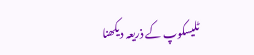ٹلیسکوپ کے ذریعہ دیکھنا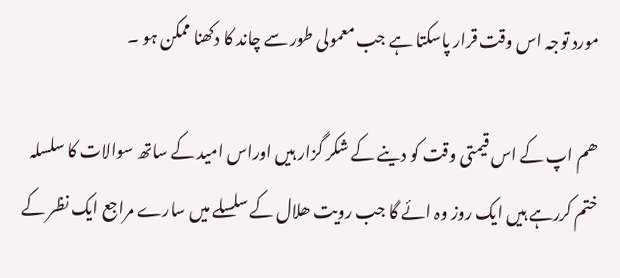مورد توجہ اس وقت قرار پاسکتا ہے جب معمولی طور سے چاند کا دکھنا ممکن ہو ۔

ھم اپ کے اس قیمتی وقت کو دینے کے شکر گزار ہیں اوراس امید کے ساتھ سوالات کا سلسلہ ختم کررہے ہیں ایک روز وہ ائے گا جب رویت ھلال کے سلسلے میں سارے مراجع ایک نظر کے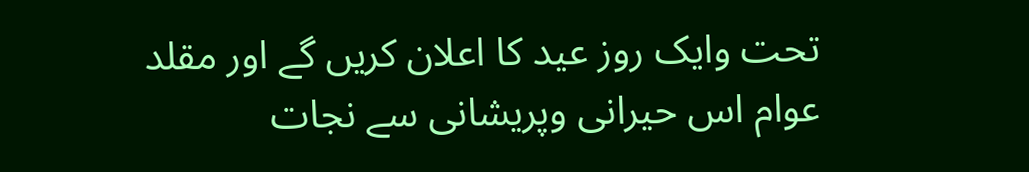تحت وایک روز عید کا اعلان کریں گے اور مقلد عوام اس حیرانی وپریشانی سے نجات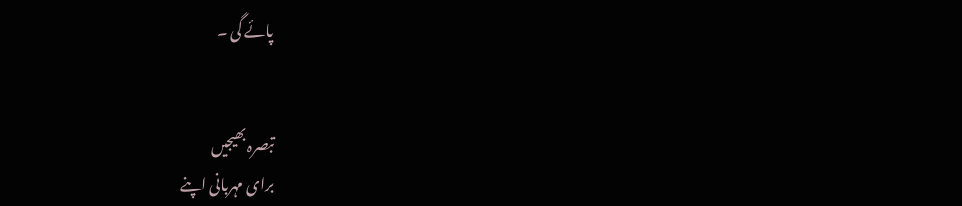پائے گی ۔


تبصرہ بھیجیں
برای مہربانی اپنے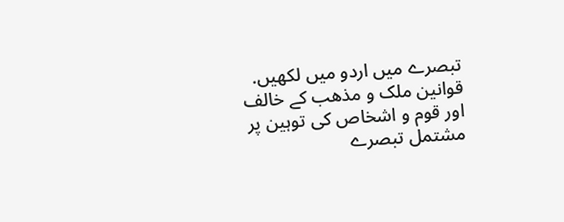تبصرے میں اردو میں لکھیں.
قوانین ملک و مذھب کے خالف اور قوم و اشخاص کی توہین پر مشتمل تبصرے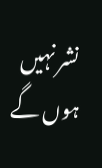نشر نہیں ہوں گے